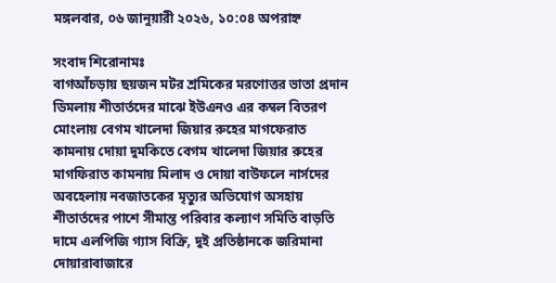মঙ্গলবার, ০৬ জানুয়ারী ২০২৬, ১০:০৪ অপরাহ্ন

সংবাদ শিরোনামঃ
বাগআঁচড়ায় ছয়জন মটর শ্রমিকের মরণোত্তর ভাতা প্রদান ডিমলায় শীতার্তদের মাঝে ইউএনও এর কম্বল বিতরণ মোংলায় বেগম খালেদা জিয়ার রুহের মাগফেরাত কামনায় দোয়া দুমকিতে বেগম খালেদা জিয়ার রুহের মাগফিরাত কামনায় মিলাদ ও দোয়া বাউফলে নার্সদের অবহেলায় নবজাতকের মৃত্যুর অভিযোগ অসহায় শীতার্তদের পাশে সীমান্ত পরিবার কল্যাণ সমিতি বাড়তি দামে এলপিজি গ্যাস বিক্রি, দুই প্রতিষ্ঠানকে জরিমানা দোয়ারাবাজারে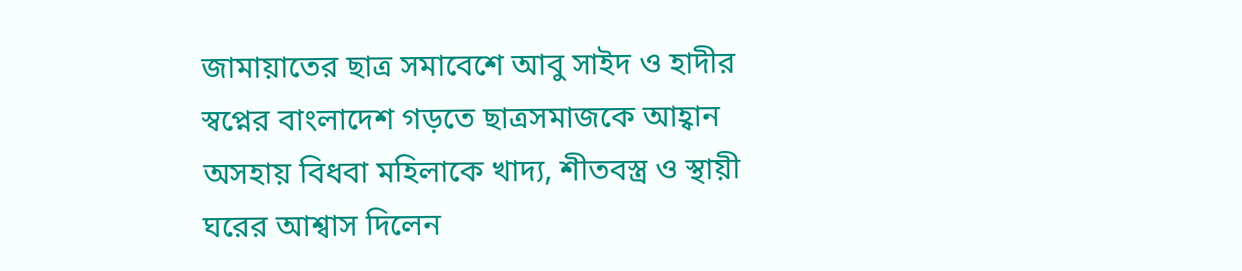জামায়াতের ছাত্র সমাবেশে আবু সাইদ ও হাদীর স্বপ্নের বাংলাদেশ গড়তে ছাত্রসমাজকে আহ্বান অসহায় বিধবা মহিলাকে খাদ্য, শীতবস্ত্র ও স্থায়ী ঘরের আশ্বাস দিলেন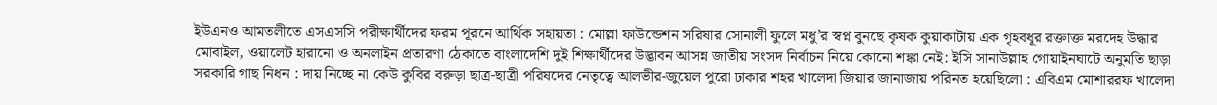ইউএনও আমতলীতে এসএসসি পরীক্ষার্থীদের ফরম পূরনে আর্থিক সহায়তা : মোল্লা ফাউন্ডেশন সরিষার সোনালী ফুলে মধু’র স্বপ্ন বুনছে কৃষক কুয়াকাটায় এক গৃহবধূর রক্তাক্ত মরদেহ উদ্ধার মোবাইল, ওয়ালেট হারানো ও অনলাইন প্রতারণা ঠেকাতে বাংলাদেশি দুই শিক্ষার্থীদের উদ্ভাবন আসন্ন জাতীয় সংসদ নির্বাচন নিয়ে কোনো শঙ্কা নেই: ইসি সানাউল্লাহ গোয়াইনঘাটে অনুমতি ছাড়া সরকারি গাছ নিধন : দায় নিচ্ছে না কেউ কুবির বরুড়া ছাত্র-ছাত্রী পরিষদের নেতৃত্বে আলভীর-জুয়েল পুরো ঢাকার শহর খালেদা জিয়ার জানাজায় পরিনত হয়েছিলো : এবিএম মোশাররফ খালেদা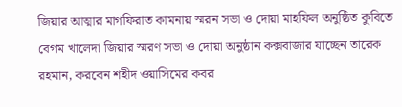জিয়ার আত্মার মাগফিরাত কামনায় স্মরন সভা ও দোয়া মাহফিল অনুষ্ঠিত কুবিতে বেগম খালেদা জিয়ার স্মরণ সভা ও দোয়া অনুষ্ঠান কক্সবাজার যাচ্ছেন তারেক রহমান, করবেন শহীদ ওয়াসিমের কবর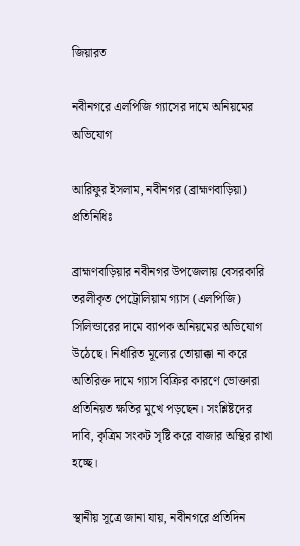জিয়ারত

নবীনগরে এলপিজি গ্যাসের দামে অনিয়মের অভিযোগ

আরিফুর ইসলাম, নবীনগর (ব্রাহ্মণবাড়িয়া) প্রতিনিধিঃ

ব্রাহ্মণবাড়িয়ার নবীনগর উপজেলায় বেসরকারি তরলীকৃত পেট্রোলিয়াম গ্যাস (এলপিজি) সিলিন্ডারের দামে ব্যাপক অনিয়মের অভিযোগ উঠেছে। নির্ধারিত মূল্যের তোয়াক্কা না করে অতিরিক্ত দামে গ্যাস বিক্রির কারণে ভোক্তারা প্রতিনিয়ত ক্ষতির মুখে পড়ছেন। সংশ্লিষ্টদের দাবি, কৃত্রিম সংকট সৃষ্টি করে বাজার অস্থির রাখা হচ্ছে।

স্থানীয় সূত্রে জানা যায়, নবীনগরে প্রতিদিন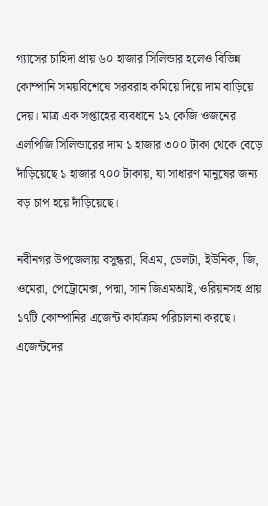গ্যাসের চাহিদা প্রায় ৬০ হাজার সিলিন্ডার হলেও বিভিন্ন কোম্পানি সময়বিশেষে সরবরাহ কমিয়ে দিয়ে দাম বাড়িয়ে দেয়। মাত্র এক সপ্তাহের ব্যবধানে ১২ কেজি ওজনের এলপিজি সিলিন্ডারের দাম ১ হাজার ৩০০ টাকা থেকে বেড়ে দাঁড়িয়েছে ১ হাজার ৭০০ টাকায়, যা সাধারণ মানুষের জন্য বড় চাপ হয়ে দাঁড়িয়েছে।

নবীনগর উপজেলায় বসুন্ধরা, বিএম, ডেলটা, ইউনিক, জি, ওমেরা, পেট্রোমেক্স, পদ্মা, সান জিএমআই, ওরিয়নসহ প্রায় ১৭টি কোম্পানির এজেন্ট কার্যক্রম পরিচালনা করছে। এজেন্টদের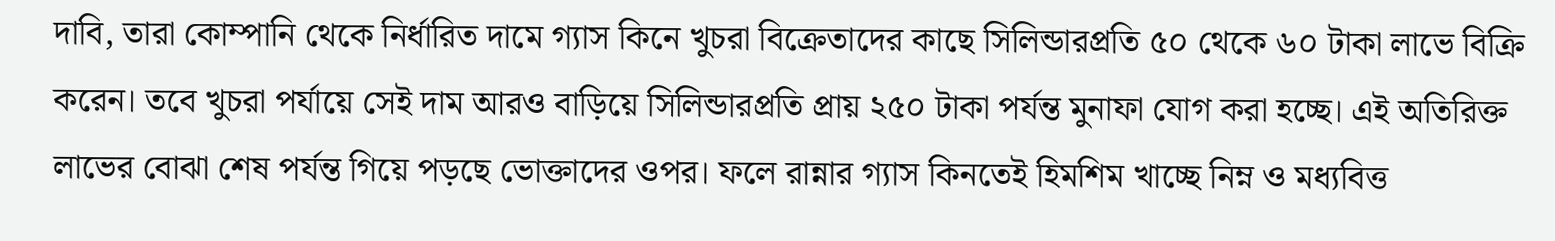দাবি, তারা কোম্পানি থেকে নির্ধারিত দামে গ্যাস কিনে খুচরা বিক্রেতাদের কাছে সিলিন্ডারপ্রতি ৫০ থেকে ৬০ টাকা লাভে বিক্রি করেন। তবে খুচরা পর্যায়ে সেই দাম আরও বাড়িয়ে সিলিন্ডারপ্রতি প্রায় ২৫০ টাকা পর্যন্ত মুনাফা যোগ করা হচ্ছে। এই অতিরিক্ত লাভের বোঝা শেষ পর্যন্ত গিয়ে পড়ছে ভোক্তাদের ওপর। ফলে রান্নার গ্যাস কিনতেই হিমশিম খাচ্ছে নিম্ন ও মধ্যবিত্ত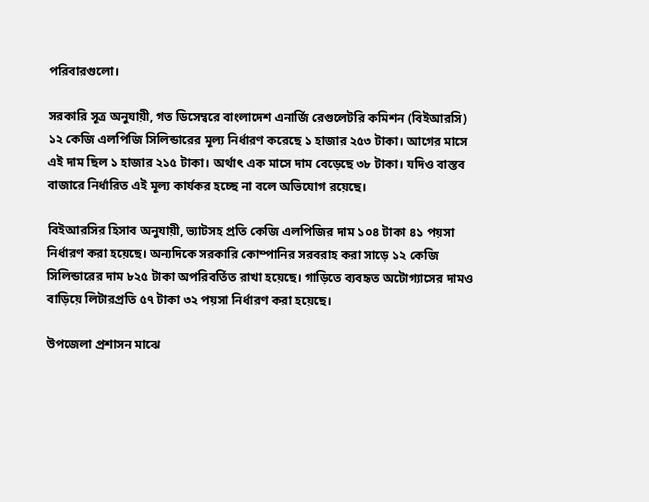পরিবারগুলো।

সরকারি সূত্র অনুযায়ী, গত ডিসেম্বরে বাংলাদেশ এনার্জি রেগুলেটরি কমিশন (বিইআরসি) ১২ কেজি এলপিজি সিলিন্ডারের মূল্য নির্ধারণ করেছে ১ হাজার ২৫৩ টাকা। আগের মাসে এই দাম ছিল ১ হাজার ২১৫ টাকা। অর্থাৎ এক মাসে দাম বেড়েছে ৩৮ টাকা। যদিও বাস্তব বাজারে নির্ধারিত এই মূল্য কার্যকর হচ্ছে না বলে অভিযোগ রয়েছে।

বিইআরসির হিসাব অনুযায়ী, ভ্যাটসহ প্রতি কেজি এলপিজির দাম ১০৪ টাকা ৪১ পয়সা নির্ধারণ করা হয়েছে। অন্যদিকে সরকারি কোম্পানির সরবরাহ করা সাড়ে ১২ কেজি সিলিন্ডারের দাম ৮২৫ টাকা অপরিবর্তিত রাখা হয়েছে। গাড়িতে ব্যবহৃত অটোগ্যাসের দামও বাড়িয়ে লিটারপ্রতি ৫৭ টাকা ৩২ পয়সা নির্ধারণ করা হয়েছে।

উপজেলা প্রশাসন মাঝে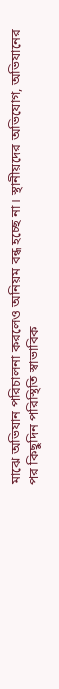মাঝে অভিযান পরিচালনা করলেও অনিয়ম বন্ধ হচ্ছে না। স্থানীয়দের অভিযোগ, অভিযানের পর কিছুদিন পরিস্থিতি স্বাভাবিক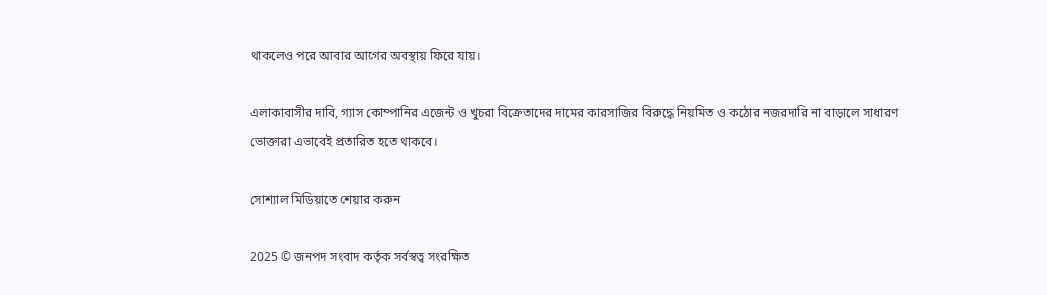থাকলেও পরে আবার আগের অবস্থায় ফিরে যায়।

এলাকাবাসীর দাবি, গ্যাস কোম্পানির এজেন্ট ও খুচরা বিক্রেতাদের দামের কারসাজির বিরুদ্ধে নিয়মিত ও কঠোর নজরদারি না বাড়ালে সাধারণ ভোক্তারা এভাবেই প্রতারিত হতে থাকবে।

সোশ্যাল মিডিয়াতে শেয়ার করুন

2025 © জনপদ সংবাদ কর্তৃক সর্বস্বত্ব সংরক্ষিত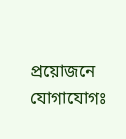প্রয়োজনে যোগাযোগঃ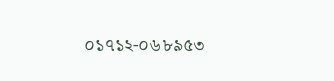০১৭১২-০৬৮৯৫৩